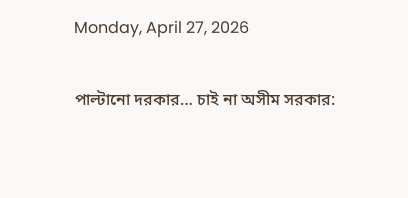Monday, April 27, 2026

পাল্টানো দরকার… চাই না অসীম সরকার: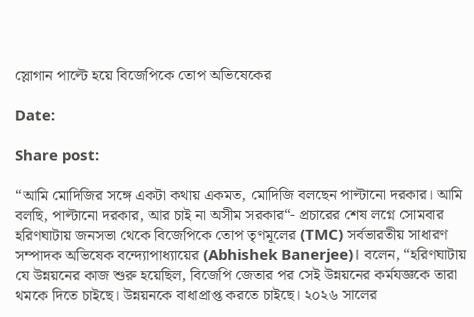স্লোগান পাল্টে হয়ে বিজেপিকে তোপ অভিষেকের

Date:

Share post:

“আমি মোদিজির সঙ্গে একটা কথায় একমত, মোদিজি বলছেন পাল্টানো দরকার। আমি বলছি, পাল্টানো দরকার, আর চাই না অসীম সরকার“- প্রচারের শেষ লগ্নে সোমবার হরিণঘাটায় জনসভা থেকে বিজেপিকে তোপ তৃণমূলের (TMC) সর্বভারতীয় সাধারণ সম্পাদক অভিষেক বন্দ্যোপাধ্যায়ের (Abhishek Banerjee)। বলেন, “হরিণঘাটায় যে উন্নয়নের কাজ শুরু হয়েছিল, বিজেপি জেতার পর সেই উন্নয়নের কর্মযজ্ঞকে তারা থমকে দিতে চাইছে। উন্নয়নকে বাধাপ্রাপ্ত করতে চাইছে। ২০২৬ সালের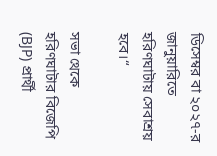ডিসেম্বর বা ২০২৭-র জানুয়ারিতে হরিণঘাটায় সেবাশ্রয় হবে।“

সভা থেকে হরিণঘাটার বিজেপি (BJP) প্রার্থী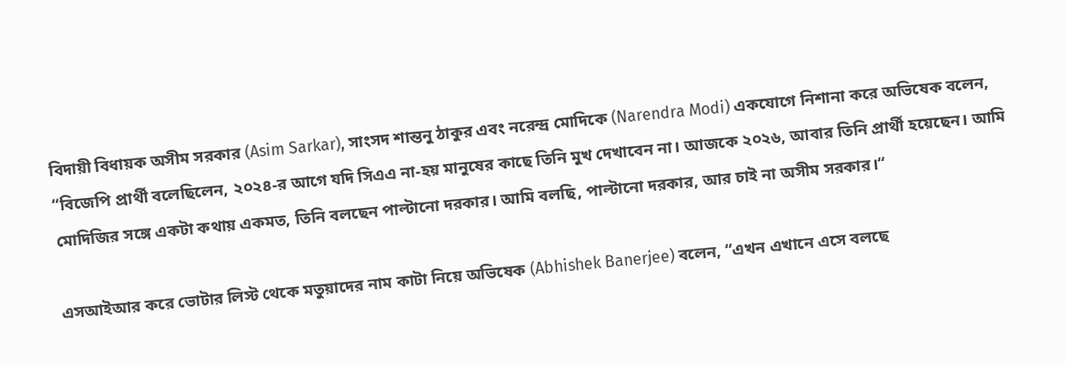বিদায়ী বিধায়ক অসীম সরকার (Asim Sarkar), সাংসদ শান্তনু ঠাকুর এবং নরেন্দ্র মোদিকে (Narendra Modi) একযোগে নিশানা করে অভিষেক বলেন, “বিজেপি প্রার্থী বলেছিলেন, ২০২৪-র আগে যদি সিএএ না-হয় মানুষের কাছে তিনি মুখ দেখাবেন না। আজকে ২০২৬, আবার তিনি প্রার্থী হয়েছেন। আমি মোদিজির সঙ্গে একটা কথায় একমত, তিনি বলছেন পাল্টানো দরকার। আমি বলছি, পাল্টানো দরকার, আর চাই না অসীম সরকার।“

এসআইআর করে ভোটার লিস্ট থেকে মতুয়াদের নাম কাটা নিয়ে অভিষেক (Abhishek Banerjee) বলেন, “এখন এখানে এসে বলছে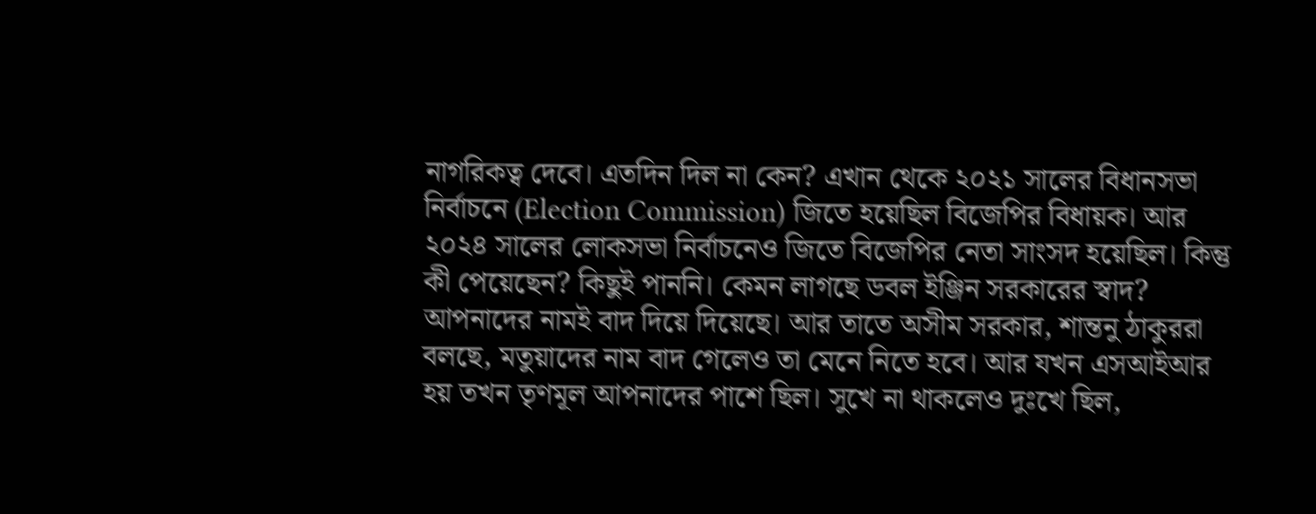নাগরিকত্ব দেবে। এতদিন দিল না কেন? এখান থেকে ২০২১ সালের বিধানসভা নির্বাচনে (Election Commission) জিতে হয়েছিল বিজেপির বিধায়ক। আর ২০২৪ সালের লোকসভা নির্বাচনেও জিতে বিজেপির নেতা সাংসদ হয়েছিল। কিন্তু কী পেয়েছেন? কিছুই পাননি। কেমন লাগছে ডবল ইঞ্জিন সরকারের স্বাদ? আপনাদের নামই বাদ দিয়ে দিয়েছে। আর তাতে অসীম সরকার, শান্তনু ঠাকুররা বলছে, মতুয়াদের নাম বাদ গেলেও তা মেনে নিতে হবে। আর যখন এসআইআর হয় তখন তৃণমূল আপনাদের পাশে ছিল। সুখে না থাকলেও দুঃখে ছিল,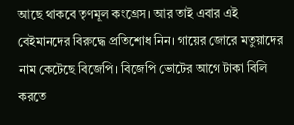আছে থাকবে তৃণমূল কংগ্রেস। আর তাই এবার এই বেইমানদের বিরুদ্ধে প্রতিশোধ নিন। গায়ের জোরে মতুয়াদের নাম কেটেছে বিজেপি। বিজেপি ভোটের আগে টাকা বিলি করতে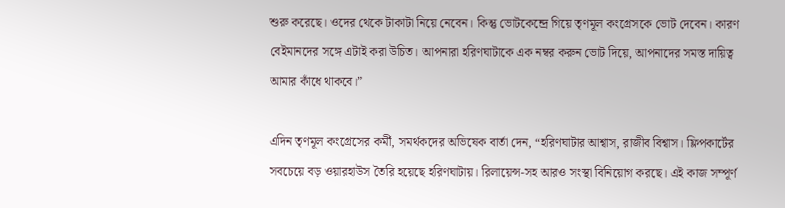শুরু করেছে। ওদের থেকে টাকাটা নিয়ে নেবেন। কিন্তু ভোটকেন্দ্রে গিয়ে তৃণমূল কংগ্রেসকে ভোট দেবেন। কারণ বেইমানদের সঙ্গে এটাই করা উচিত। আপনারা হরিণঘাটাকে এক নম্বর করুন ভোট দিয়ে, আপনাদের সমস্ত দায়িত্ব আমার কাঁধে থাকবে।”

এদিন তৃণমূল কংগ্রেসের কর্মী, সমর্থকদের অভিষেক বার্তা দেন, “হরিণঘাটার আশ্বাস, রাজীব বিশ্বাস। ফ্লিপকার্টের সবচেয়ে বড় ওয়ারহাউস তৈরি হয়েছে হরিণঘাটায়। রিলায়েন্স-সহ আরও সংস্থা বিনিয়োগ করছে। এই কাজ সম্পূর্ণ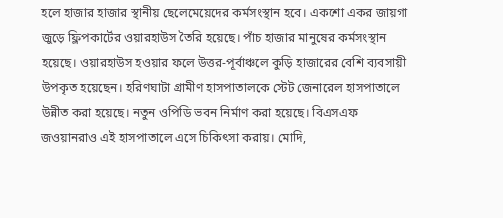হলে হাজার হাজার স্থানীয় ছেলেমেয়েদের কর্মসংস্থান হবে। একশো একর জায়গা জুড়ে ফ্লিপকার্টের ওয়ারহাউস তৈরি হয়েছে। পাঁচ হাজার মানুষের কর্মসংস্থান হয়েছে। ওয়ারহাউস হওয়ার ফলে উত্তর-পূর্বাঞ্চলে কুড়ি হাজারের বেশি ব্যবসায়ী উপকৃত হয়েছেন। হরিণঘাটা গ্রামীণ হাসপাতালকে স্টেট জেনারেল হাসপাতালে উন্নীত করা হয়েছে। নতুন ওপিডি ভবন নির্মাণ করা হয়েছে। বিএসএফ জওয়ানরাও এই হাসপাতালে এসে চিকিৎসা করায়। মোদি,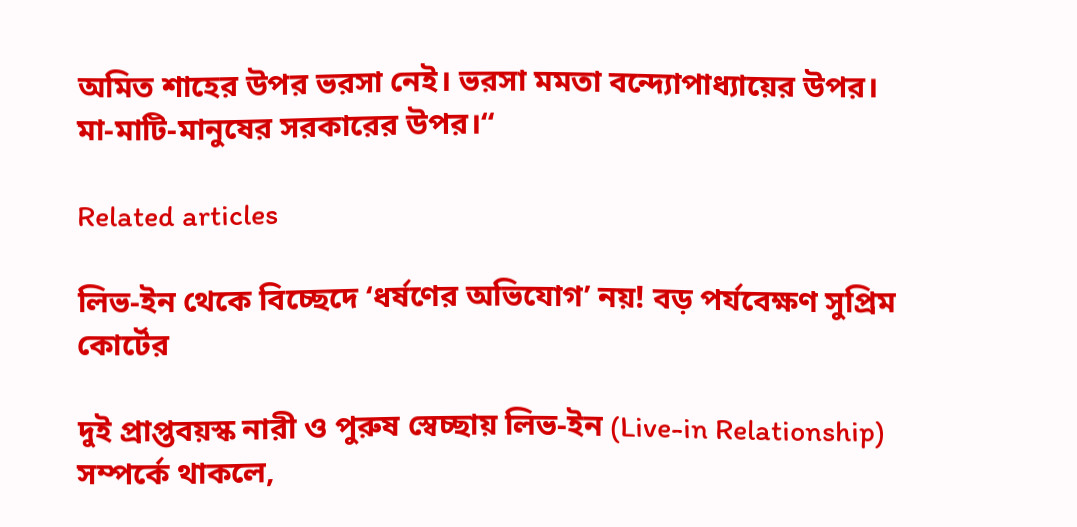অমিত শাহের উপর ভরসা নেই। ভরসা মমতা বন্দ্যোপাধ্যায়ের উপর। মা-মাটি-মানুষের সরকারের উপর।“

Related articles

লিভ-ইন থেকে বিচ্ছেদে ‘ধর্ষণের অভিযোগ’ নয়! বড় পর্যবেক্ষণ সুপ্রিম কোর্টের

দুই প্রাপ্তবয়স্ক নারী ও পুরুষ স্বেচ্ছায় লিভ-ইন (Live-in Relationship) সম্পর্কে থাকলে,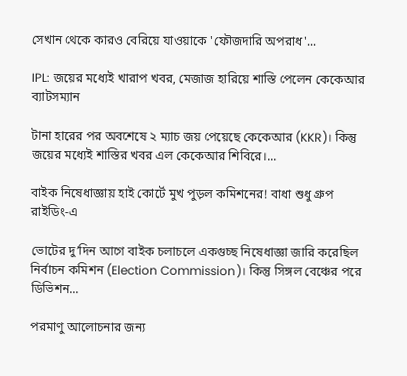সেখান থেকে কারও বেরিয়ে যাওয়াকে 'ফৌজদারি অপরাধ'...

IPL: জয়ের মধ্যেই খারাপ খবর, মেজাজ হারিয়ে শাস্তি পেলেন কেকেআর ব্যাটসম্যান

টানা হারের পর অবশেষে ২ ম্যাচ জয় পেয়েছে কেকেআর (KKR)। কিন্তু জয়ের মধ্যেই শাস্তির খবর এল কেকেআর শিবিরে।...

বাইক নিষেধাজ্ঞায় হাই কোর্টে মুখ পুড়ল কমিশনের! বাধা শুধু গ্রুপ রাইডিং-এ

ভোটের দু’দিন আগে বাইক চলাচলে একগুচ্ছ নিষেধাজ্ঞা জারি করেছিল নির্বাচন কমিশন (Election Commission)। কিন্তু সিঙ্গল বেঞ্চের পরে ডিভিশন...

পরমাণু আলোচনার জন্য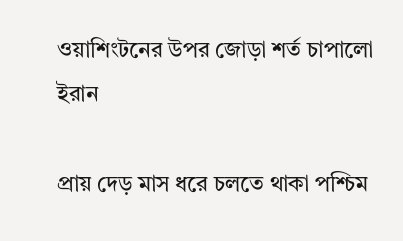ওয়াশিংটনের উপর জোড়া শর্ত চাপালো ইরান

প্রায় দেড় মাস ধরে চলতে থাকা পশ্চিম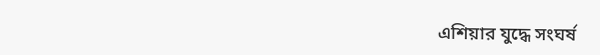এশিয়ার যুদ্ধে সংঘর্ষ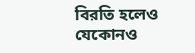বিরতি হলেও যেকোনও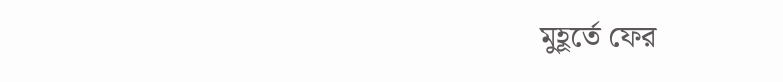মুহূর্তে ফের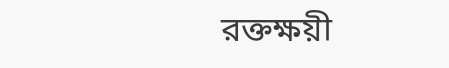রক্তক্ষয়ী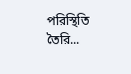পরিস্থিতি তৈরি...